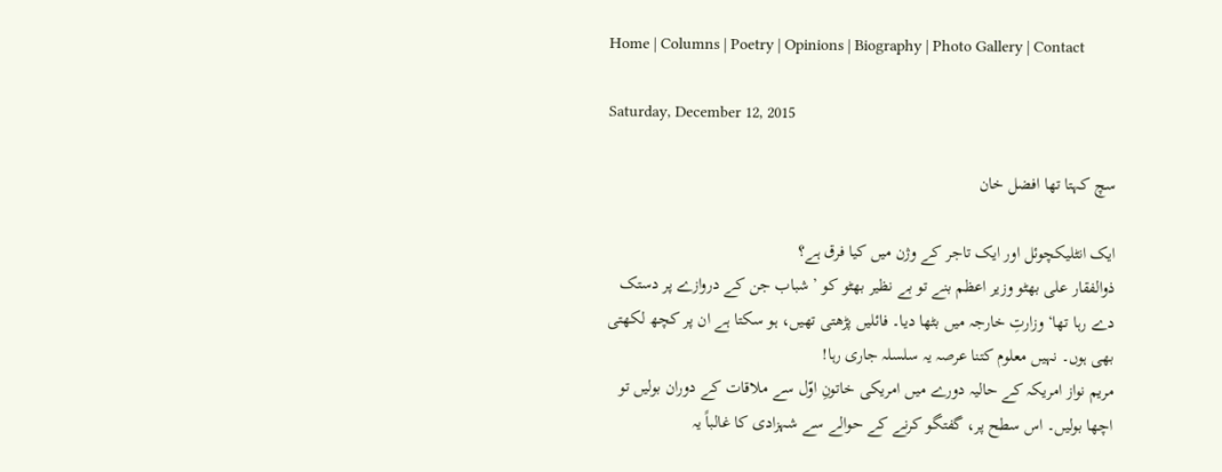Home | Columns | Poetry | Opinions | Biography | Photo Gallery | Contact

Saturday, December 12, 2015

سچ کہتا تھا افضل خان

ایک انٹلیکچوئل اور ایک تاجر کے وژن میں کیا فرق ہے؟
ذوالفقار علی بھٹو وزیر اعظم بنے تو بے نظیر بھٹو کو ’شباب جن کے دروازے پر دستک دے رہا تھا‘ وزارتِ خارجہ میں بٹھا دیا۔ فائلیں پڑھتی تھیں، ہو سکتا ہے ان پر کچھ لکھتی بھی ہوں۔ نہیں معلوم کتنا عرصہ یہ سلسلہ جاری رہا!
مریم نواز امریکہ کے حالیہ دورے میں امریکی خاتونِ اوّل سے ملاقات کے دوران بولیں تو اچھا بولیں۔ اس سطح پر، گفتگو کرنے کے حوالے سے شہزادی کا غالباً یہ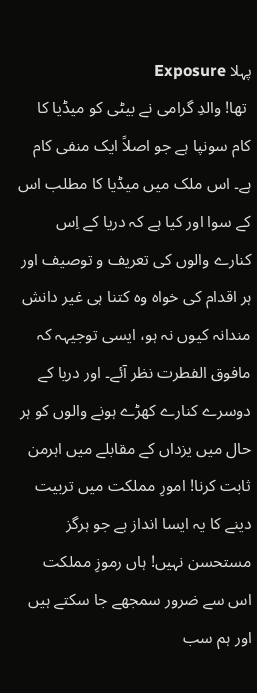پہلا Exposure
 تھا! والدِ گرامی نے بیٹی کو میڈیا کا کام سونپا ہے جو اصلاً ایک منفی کام ہے۔ اس ملک میں میڈیا کا مطلب اس کے سوا اور کیا ہے کہ دریا کے اِس کنارے والوں کی تعریف و توصیف اور ہر اقدام کی خواہ وہ کتنا ہی غیر دانش مندانہ کیوں نہ ہو، ایسی توجیہہ کہ مافوق الفطرت نظر آئے۔ اور دریا کے دوسرے کنارے کھڑے ہونے والوں کو ہر حال میں یزداں کے مقابلے میں اہرمن ثابت کرنا! امورِ مملکت میں تربیت دینے کا یہ ایسا انداز ہے جو ہرگز مستحسن نہیں! ہاں رموزِ مملکت اس سے ضرور سمجھے جا سکتے ہیں اور ہم سب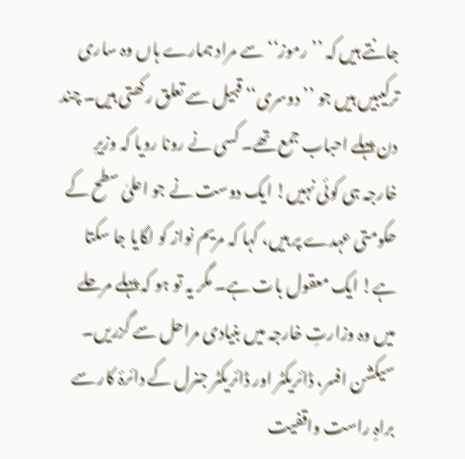جانتے ہیں کہ ’’رموز‘‘ سے مراد ہمارے ہاں وہ ساری ترکیبیں ہیں جو ’’دوسری‘‘ قبیل سے تعلق رکھتی ہیں۔ چند دن پہلے احباب جمع تھے۔ کسی نے رونا رویا کہ وزیرِ خارجہ ہی کوئی نہیں! ایک دوست نے جو اعلیٰ سطح کے حکومتی عہدے پر ہیں، کہا کہ مریم نواز کو لگایا جا سکتا ہے! ایک معقول بات ہے۔ مگر یہ تو ہو کہ پہلے مرحلے میں وہ وزارتِ خارجہ میں بنیادی مراحل سے گزریں۔ سیکشن افسر، ڈائریکٹر اور ڈائریکٹر جنرل کے دائرۂ کار سے براہِ راست واقفیت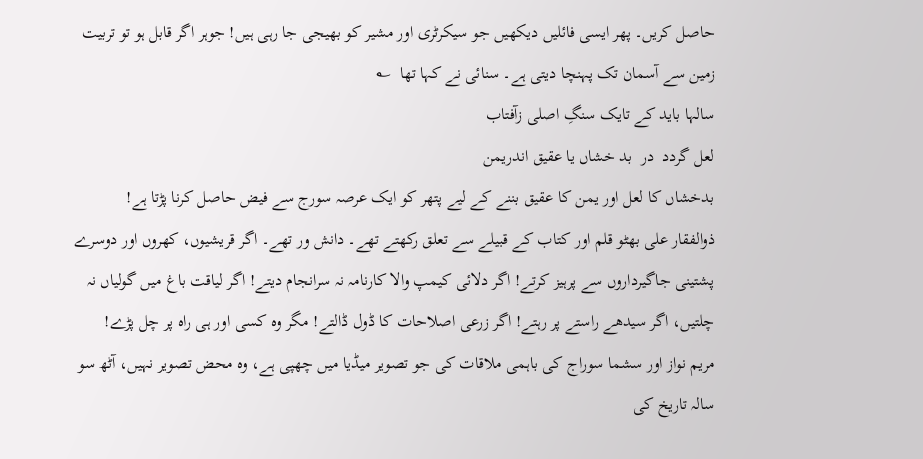حاصل کریں۔ پھر ایسی فائلیں دیکھیں جو سیکرٹری اور مشیر کو بھیجی جا رہی ہیں! جوہر اگر قابل ہو تو تربیت زمین سے آسمان تک پہنچا دیتی ہے۔ سنائی نے کہا تھا  ؎
سالہا باید کے تایک سنگِ اصلی زآفتاب
لعل گردد  در  بد خشاں یا عقیق اندریمن
بدخشاں کا لعل اور یمن کا عقیق بننے کے لیے پتھر کو ایک عرصہ سورج سے فیض حاصل کرنا پڑتا ہے!
ذوالفقار علی بھٹو قلم اور کتاب کے قبیلے سے تعلق رکھتے تھے۔ دانش ور تھے۔ اگر قریشیوں، کھروں اور دوسرے پشتینی جاگیرداروں سے پرہیز کرتے! اگر دلائی کیمپ والا کارنامہ نہ سرانجام دیتے! اگر لیاقت باغ میں گولیاں نہ چلتیں، اگر سیدھے راستے پر رہتے! اگر زرعی اصلاحات کا ڈول ڈالتے! مگر وہ کسی اور ہی راہ پر چل پڑے!
مریم نواز اور سشما سوراج کی باہمی ملاقات کی جو تصویر میڈیا میں چھپی ہے، وہ محض تصویر نہیں، آٹھ سو سالہ تاریخ کی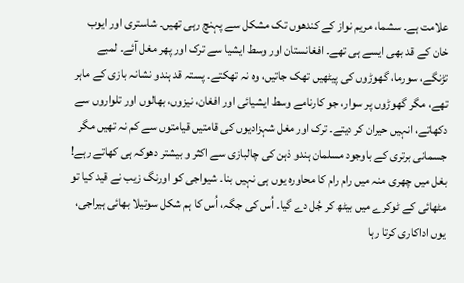علامت ہے۔ سشما، مریم نواز کے کندھوں تک مشکل سے پہنچ رہی تھیں۔ شاستری اور ایوب خان کے قد بھی ایسے ہی تھے۔ افغانستان اور وسط ایشیا سے ترک اور پھر مغل آئے۔ لمبے تڑنگے، سورما، گھوڑوں کی پیٹھیں تھک جاتیں، وہ نہ تھکتے۔ پستہ قد ہندو نشانہ بازی کے ماہر تھے، مگر گھوڑوں پر سوار، جو کارنامے وسط ایشیائی اور افغان، نیزوں، بھالوں اور تلواروں سے دکھاتے، انہیں حیران کر دیتے۔ ترک اور مغل شہزادیوں کی قامتیں قیامتوں سے کم نہ تھیں مگر جسمانی برتری کے باوجود مسلمان ہندو ذہن کی چالبازی سے اکثر و بیشتر دھوکہ ہی کھاتے رہے! بغل میں چھری منہ میں رام رام کا محاورہ یوں ہی نہیں بنا۔ شیواجی کو اورنگ زیب نے قید کیا تو مٹھائی کے ٹوکرے میں بیٹھ کر جُل دے گیا۔ اُس کی جگہ، اُس کا ہم شکل سوتیلا بھائی ہیراجی، یوں اداکاری کرتا رہا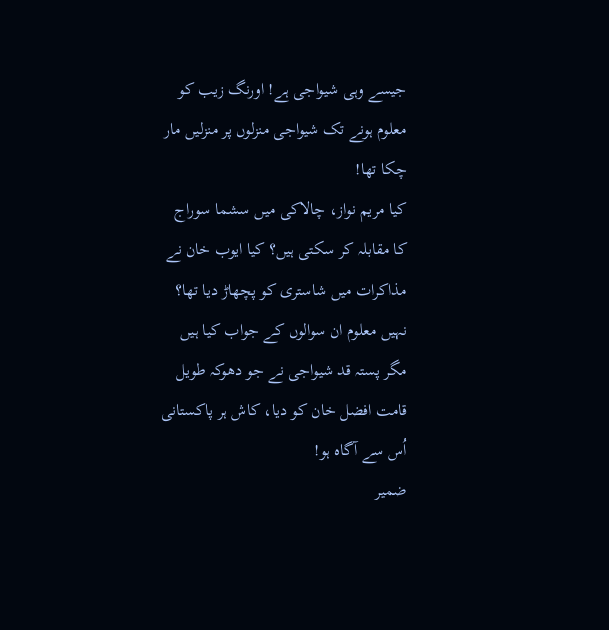جیسے وہی شیواجی ہے! اورنگ زیب کو معلوم ہونے تک شیواجی منزلوں پر منزلیں مار چکا تھا!
کیا مریم نواز، چالاکی میں سشما سوراج کا مقابلہ کر سکتی ہیں؟ کیا ایوب خان نے مذاکرات میں شاستری کو پچھاڑ دیا تھا؟ نہیں معلوم ان سوالوں کے جواب کیا ہیں مگر پستہ قد شیواجی نے جو دھوکہ طویل قامت افضل خان کو دیا، کاش ہر پاکستانی اُس سے آگاہ ہو!
ضمیر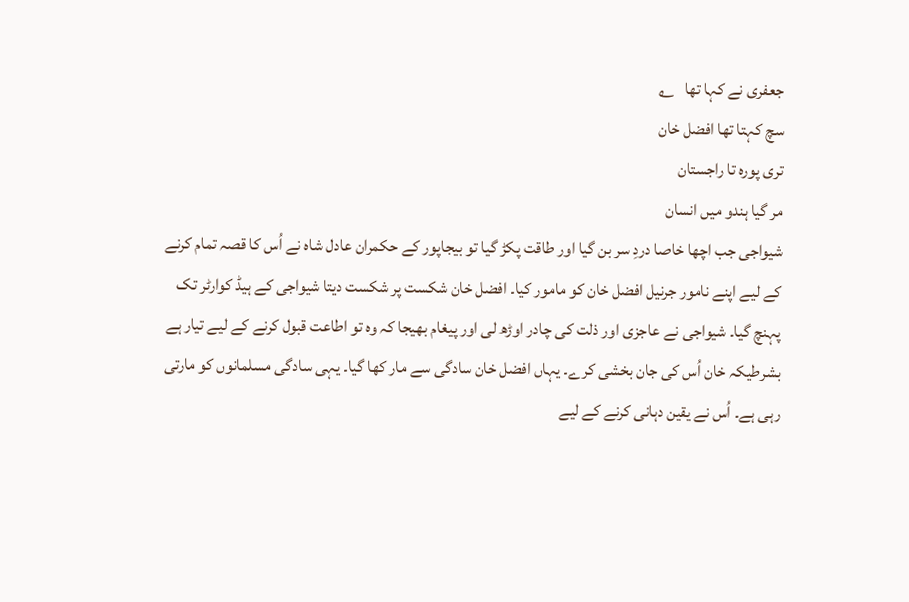جعفری نے کہا تھا   ؎
سچ کہتا تھا افضل خان
تری پورہ تا راجستان
مر گیا ہندو میں انسان
شیواجی جب اچھا خاصا دردِ سر بن گیا اور طاقت پکڑ گیا تو بیجاپور کے حکمران عادل شاہ نے اُس کا قصہ تمام کرنے کے لیے اپنے نامور جرنیل افضل خان کو مامور کیا۔ افضل خان شکست پر شکست دیتا شیواجی کے ہیڈ کوارٹر تک پہنچ گیا۔ شیواجی نے عاجزی اور ذلت کی چادر اوڑھ لی اور پیغام بھیجا کہ وہ تو اطاعت قبول کرنے کے لیے تیار ہے بشرطیکہ خان اُس کی جان بخشی کرے۔ یہاں افضل خان سادگی سے مار کھا گیا۔ یہی سادگی مسلمانوں کو مارتی رہی ہے۔ اُس نے یقین دہانی کرنے کے لیے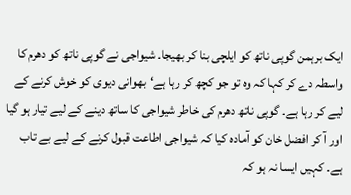ایک برہمن گوپی ناتھ کو ایلچی بنا کر بھیجا۔ شیواجی نے گوپی ناتھ کو دھرم کا واسطہ دے کر کہا کہ وہ تو جو کچھ کر رہا ہے‘بھوانی دیوی کو خوش کرنے کے لیے کر رہا ہے۔ گوپی ناتھ دھرم کی خاطر شیواجی کا ساتھ دینے کے لیے تیار ہو گیا اور آ کر افضل خان کو آمادہ کیا کہ شیواجی اطاعت قبول کرنے کے لیے بے تاب ہے۔ کہیں ایسا نہ ہو کہ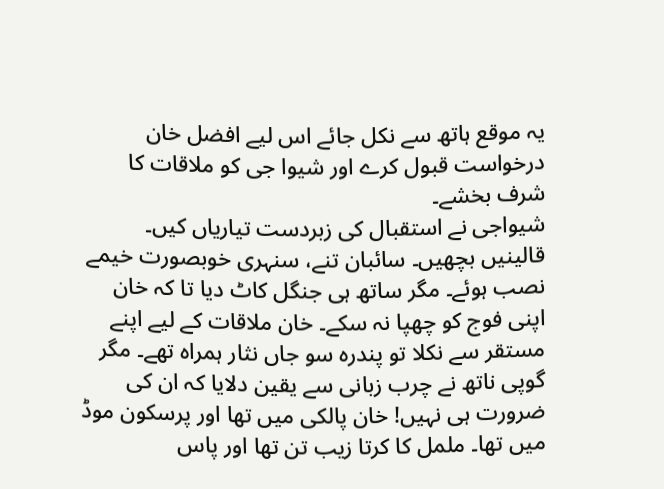یہ موقع ہاتھ سے نکل جائے اس لیے افضل خان درخواست قبول کرے اور شیوا جی کو ملاقات کا شرف بخشے۔
شیواجی نے استقبال کی زبردست تیاریاں کیں۔ قالینیں بچھیں۔ سائبان تنے، سنہری خوبصورت خیمے نصب ہوئے۔ مگر ساتھ ہی جنگل کاٹ دیا تا کہ خان اپنی فوج کو چھپا نہ سکے۔ خان ملاقات کے لیے اپنے مستقر سے نکلا تو پندرہ سو جاں نثار ہمراہ تھے۔ مگر گوپی ناتھ نے چرب زبانی سے یقین دلایا کہ ان کی ضرورت ہی نہیں! خان پالکی میں تھا اور پرسکون موڈ میں تھا۔ ململ کا کرتا زیب تن تھا اور پاس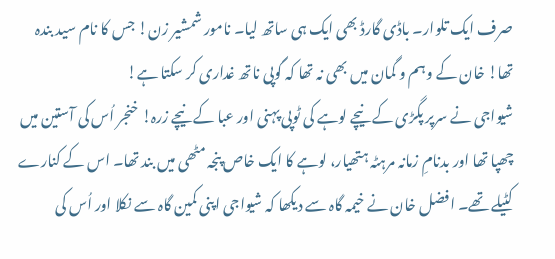صرف ایک تلوار۔ باڈی گارڈ بھی ایک ہی ساتھ لیا۔ نامور شمشیر زن! جس کا نام سید بندہ تھا! خان کے وہم و گمان میں بھی نہ تھا کہ گوپی ناتھ غداری کر سکتا ہے!
شیواجی نے سرپر پگڑی کے نیچے لوہے کی ٹوپی پہنی اور عبا کے نیچے زرہ! خنجر اُس کی آستین میں چھپا تھا اور بدنامِ زمانہ مرہٹہ ہتھیار، لوہے کا ایک خاص پنجہ مٹھی میں بند تھا۔ اس کے کنارے کٹیلے تھے۔ افضل خان نے خیمہ گاہ سے دیکھا کہ شیواجی اپنی کمین گاہ سے نکلا اور اُس کی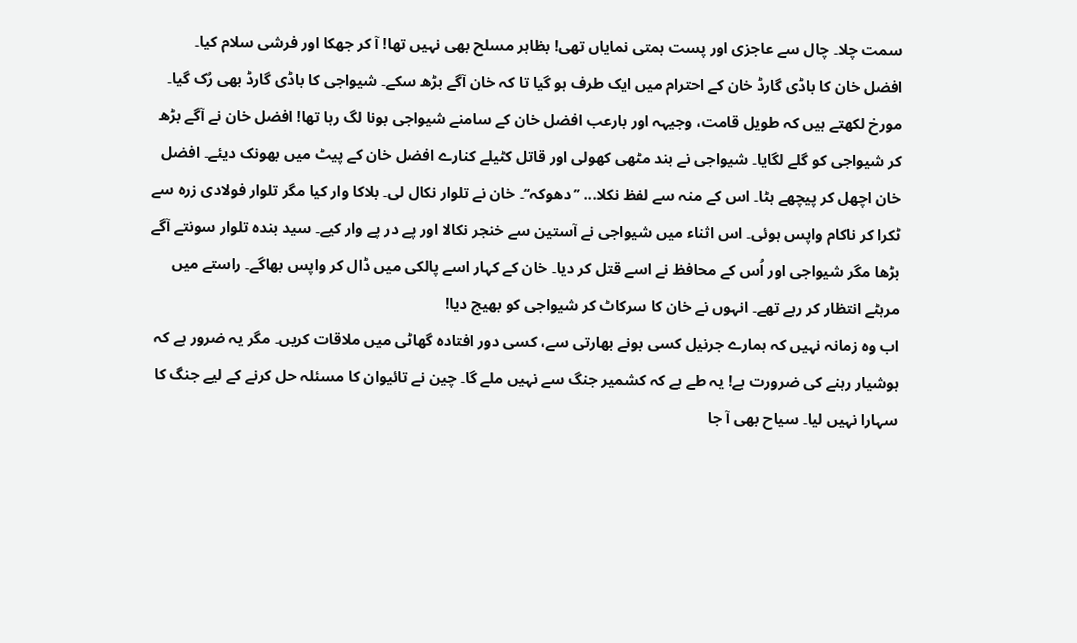سمت چلا۔ چال سے عاجزی اور پست ہمتی نمایاں تھی! بظاہر مسلح بھی نہیں تھا! آ کر جھکا اور فرشی سلام کیا۔ افضل خان کا باڈی گارڈ خان کے احترام میں ایک طرف ہو گیا تا کہ خان آگے بڑھ سکے۔ شیواجی کا باڈی گارڈ بھی رُک گیا۔ مورخ لکھتے ہیں کہ طویل قامت، وجیہہ اور بارعب افضل خان کے سامنے شیواجی بونا لگ رہا تھا! افضل خان نے آگے بڑھ کر شیواجی کو گلے لگایا۔ شیواجی نے بند مٹھی کھولی اور قاتل کٹیلے کنارے افضل خان کے پیٹ میں بھونک دیئے۔ افضل خان اچھل کر پیچھے ہٹا۔ اس کے منہ سے لفظ نکلا... ’’دھوکہ‘‘۔ خان نے تلوار نکال لی۔ بلاکا وار کیا مگر تلوار فولادی زرہ سے ٹکرا کر ناکام واپس ہوئی۔ اس اثناء میں شیواجی نے آستین سے خنجر نکالا اور پے در پے وار کیے۔ سید بندہ تلوار سونتے آگے بڑھا مگر شیواجی اور اُس کے محافظ نے اسے قتل کر دیا۔ خان کے کہار اسے پالکی میں ڈال کر واپس بھاگے۔ راستے میں مرہٹے انتظار کر رہے تھے۔ انہوں نے خان کا سرکاٹ کر شیواجی کو بھیج دیا!
اب وہ زمانہ نہیں کہ ہمارے جرنیل کسی بونے بھارتی سے، کسی دور افتادہ گھاٹی میں ملاقات کریں۔ مگر یہ ضرور ہے کہ ہوشیار رہنے کی ضرورت ہے! یہ طے ہے کہ کشمیر جنگ سے نہیں ملے گا۔ چین نے تائیوان کا مسئلہ حل کرنے کے لیے جنگ کا سہارا نہیں لیا۔ سیاح بھی آ جا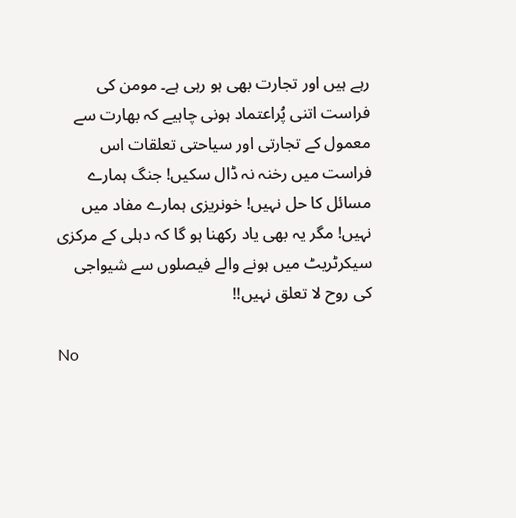رہے ہیں اور تجارت بھی ہو رہی ہے۔ مومن کی فراست اتنی پُراعتماد ہونی چاہیے کہ بھارت سے معمول کے تجارتی اور سیاحتی تعلقات اس فراست میں رخنہ نہ ڈال سکیں! جنگ ہمارے مسائل کا حل نہیں! خونریزی ہمارے مفاد میں نہیں! مگر یہ بھی یاد رکھنا ہو گا کہ دہلی کے مرکزی سیکرٹریٹ میں ہونے والے فیصلوں سے شیواجی کی روح لا تعلق نہیں!!

No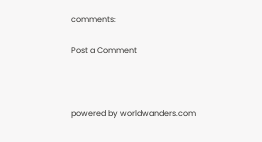comments:

Post a Comment



powered by worldwanders.com